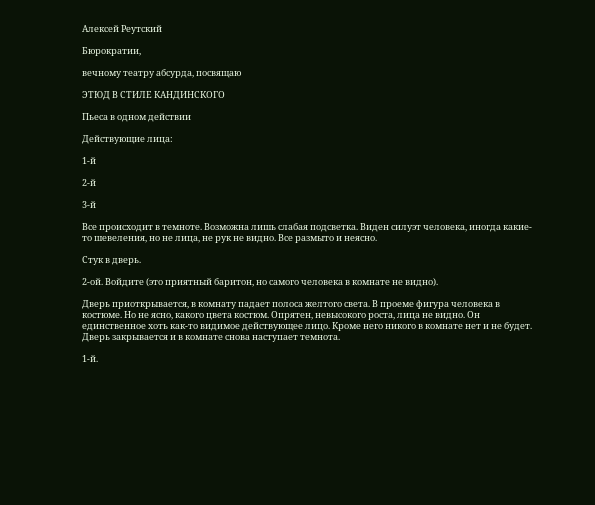Алексей Реутский

Бюрократии,

вечному театру абсурда, посвящаю

ЭТЮД В СТИЛЕ КАНДИНСКОГО

Пьеса в одном действии

Действующие лица:

1-й

2-й

3-й

Все происходит в темноте. Возможна лишь слабая подсветка. Виден силуэт человека, иногда какие-то шевеления, но не лица, не рук не видно. Все размыто и неясно.

Стук в дверь.

2-ой. Войдите (это приятный баритон, но самого человека в комнате не видно).

Дверь приоткрывается, в комнату падает полоса желтого света. В проеме фигура человека в костюме. Но не ясно, какого цвета костюм. Опрятен, невысокого роста, лица не видно. Он единственное хоть как-то видимое действующее лицо. Кроме него никого в комнате нет и не будет. Дверь закрывается и в комнате снова наступает темнота.

1-й.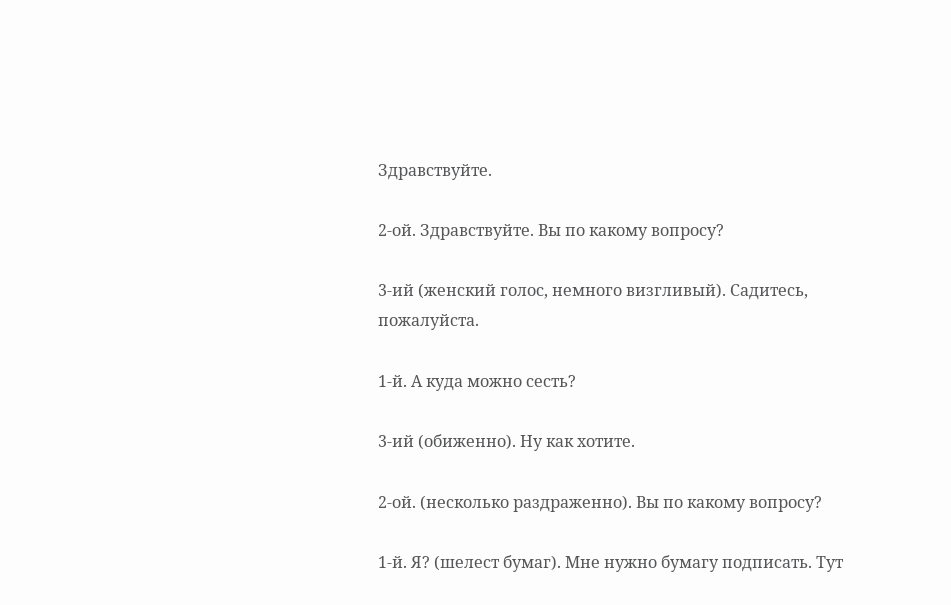Здравствуйте.

2-ой. Здравствуйте. Вы по какому вопросу?

3-ий (женский голос, немного визгливый). Садитесь, пожалуйста.

1-й. А куда можно сесть?

3-ий (обиженно). Ну как хотите.

2-ой. (несколько раздраженно). Вы по какому вопросу?

1-й. Я? (шелест бумаг). Мне нужно бумагу подписать. Тут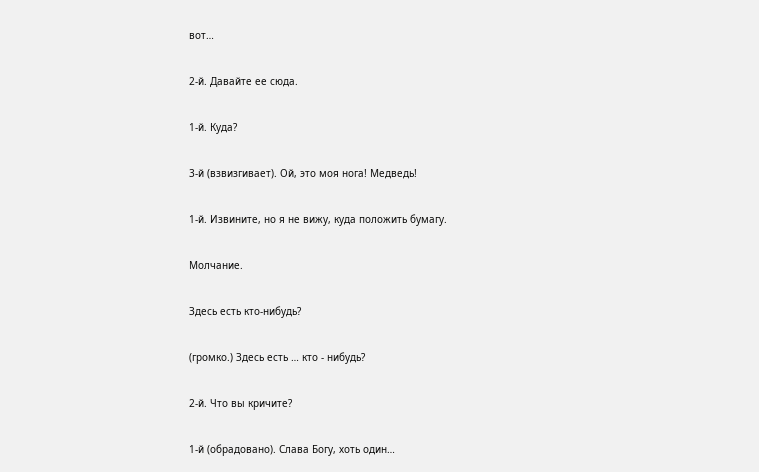вот…

2-й. Давайте ее сюда.

1-й. Куда?

3-й (взвизгивает). Ой, это моя нога! Медведь!

1-й. Извините, но я не вижу, куда положить бумагу.

Молчание.

Здесь есть кто-нибудь?

(громко.) Здесь есть … кто - нибудь?

2-й. Что вы кричите?

1-й (обрадовано). Слава Богу, хоть один…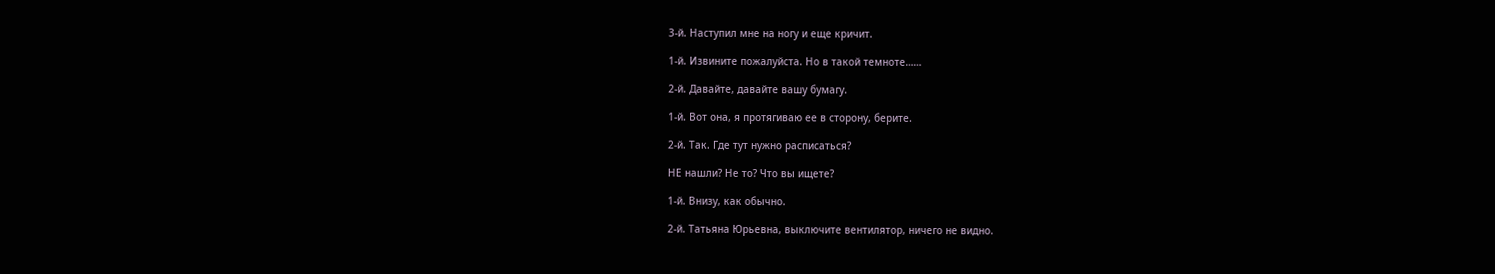3-й. Наступил мне на ногу и еще кричит.

1-й. Извините пожалуйста. Но в такой темноте……

2-й. Давайте, давайте вашу бумагу.

1-й. Вот она, я протягиваю ее в сторону, берите.

2-й. Так. Где тут нужно расписаться?

НЕ нашли? Не то? Что вы ищете?

1-й. Внизу, как обычно.

2-й. Татьяна Юрьевна, выключите вентилятор, ничего не видно.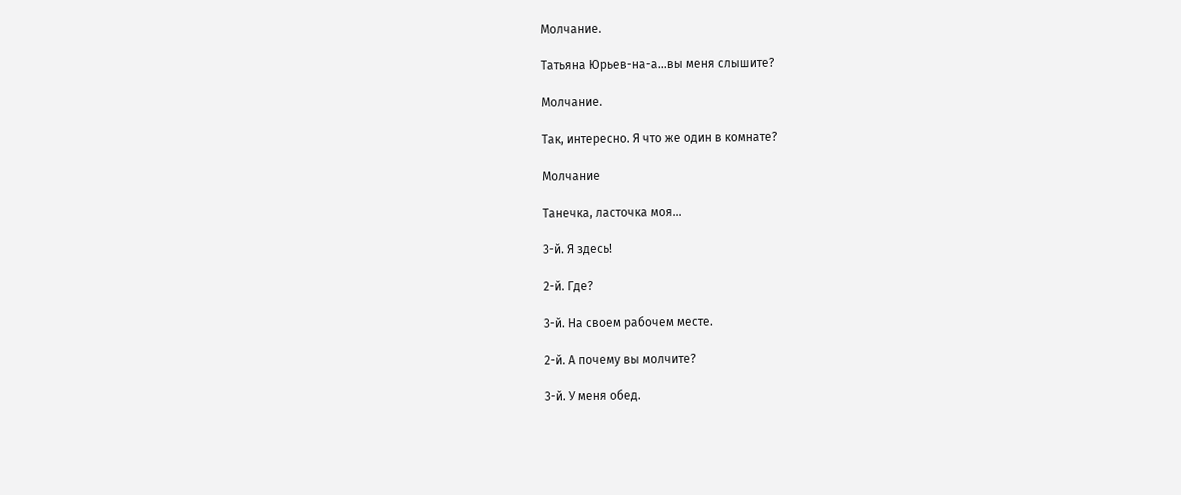Молчание.

Татьяна Юрьев-на-а…вы меня слышите?

Молчание.

Так, интересно. Я что же один в комнате?

Молчание

Танечка, ласточка моя…

3-й. Я здесь!

2-й. Где?

3-й. На своем рабочем месте.

2-й. А почему вы молчите?

3-й. У меня обед.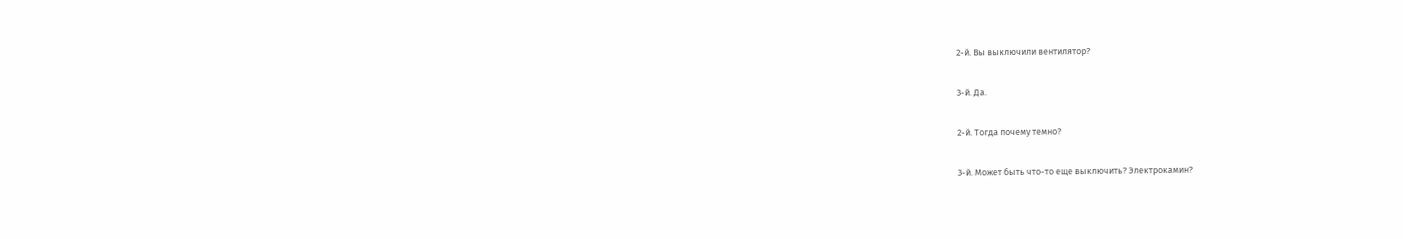2-й. Вы выключили вентилятор?

3-й. Да.

2-й. Тогда почему темно?

3-й. Может быть что-то еще выключить? Электрокамин?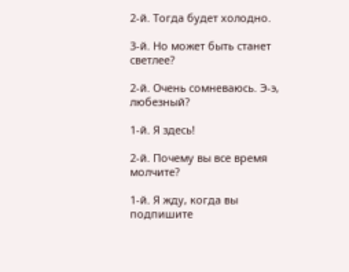2-й. Тогда будет холодно.

3-й. Но может быть станет светлее?

2-й. Очень сомневаюсь. Э-э, любезный?

1-й. Я здесь!

2-й. Почему вы все время молчите?

1-й. Я жду, когда вы подпишите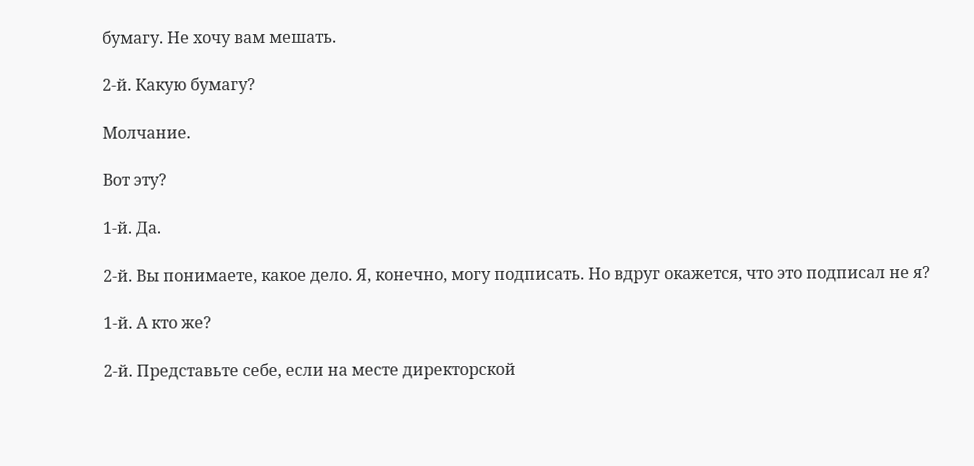бумагу. Не хочу вам мешать.

2-й. Какую бумагу?

Молчание.

Вот эту?

1-й. Да.

2-й. Вы понимаете, какое дело. Я, конечно, могу подписать. Но вдруг окажется, что это подписал не я?

1-й. А кто же?

2-й. Представьте себе, если на месте директорской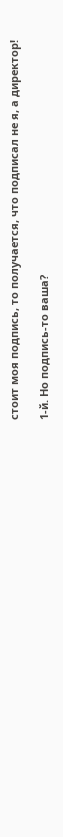стоит моя подпись, то получается, что подписал не я, а директор!

1-й. Но подпись-то ваша?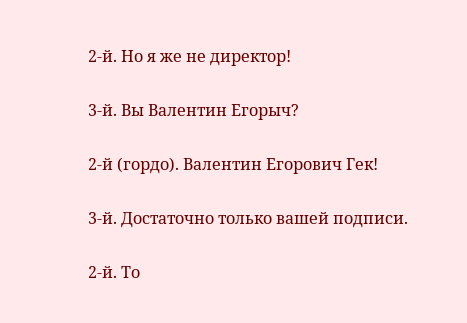2-й. Но я же не директор!

3-й. Вы Валентин Егорыч?

2-й (гордо). Валентин Егорович Гек!

3-й. Достаточно только вашей подписи.

2-й. То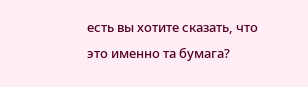есть вы хотите сказать, что это именно та бумага?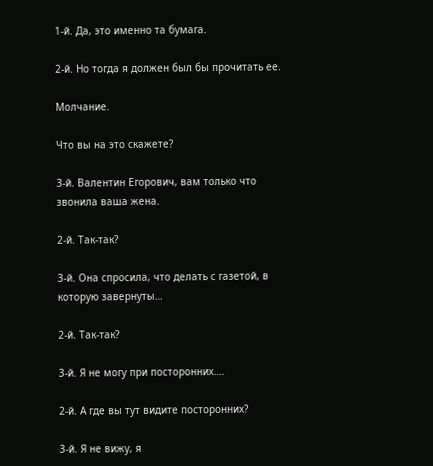1-й. Да, это именно та бумага.

2-й. Но тогда я должен был бы прочитать ее.

Молчание.

Что вы на это скажете?

3-й. Валентин Егорович, вам только что звонила ваша жена.

2-й. Так-так?

3-й. Она спросила, что делать с газетой, в которую завернуты…

2-й. Так-так?

3-й. Я не могу при посторонних….

2-й. А где вы тут видите посторонних?

3-й. Я не вижу, я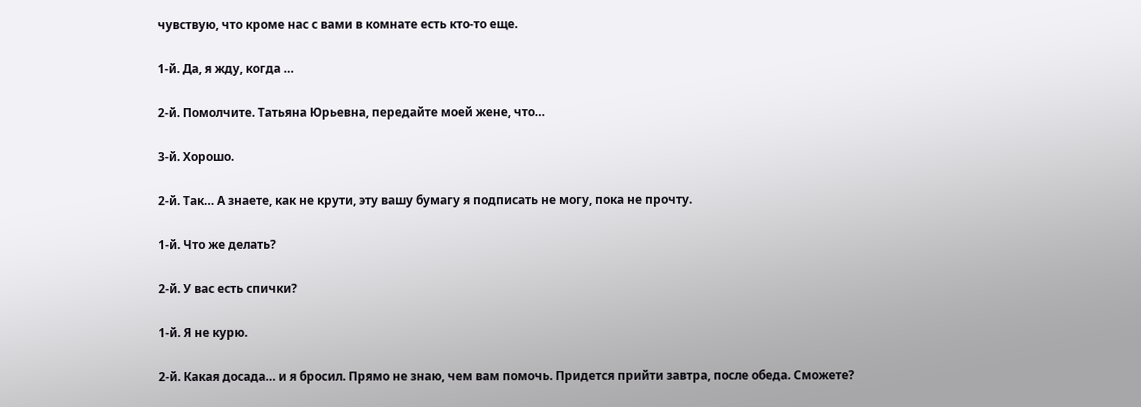чувствую, что кроме нас с вами в комнате есть кто-то еще.

1-й. Да, я жду, когда …

2-й. Помолчите. Татьяна Юрьевна, передайте моей жене, что…

3-й. Хорошо.

2-й. Так… А знаете, как не крути, эту вашу бумагу я подписать не могу, пока не прочту.

1-й. Что же делать?

2-й. У вас есть спички?

1-й. Я не курю.

2-й. Какая досада… и я бросил. Прямо не знаю, чем вам помочь. Придется прийти завтра, после обеда. Сможете?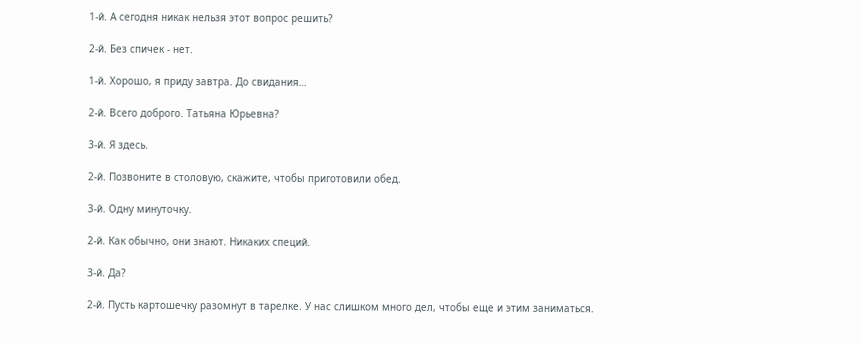1-й. А сегодня никак нельзя этот вопрос решить?

2-й. Без спичек - нет.

1-й. Хорошо, я приду завтра. До свидания…

2-й. Всего доброго. Татьяна Юрьевна?

3-й. Я здесь.

2-й. Позвоните в столовую, скажите, чтобы приготовили обед.

3-й. Одну минуточку.

2-й. Как обычно, они знают. Никаких специй.

3-й. Да?

2-й. Пусть картошечку разомнут в тарелке. У нас слишком много дел, чтобы еще и этим заниматься.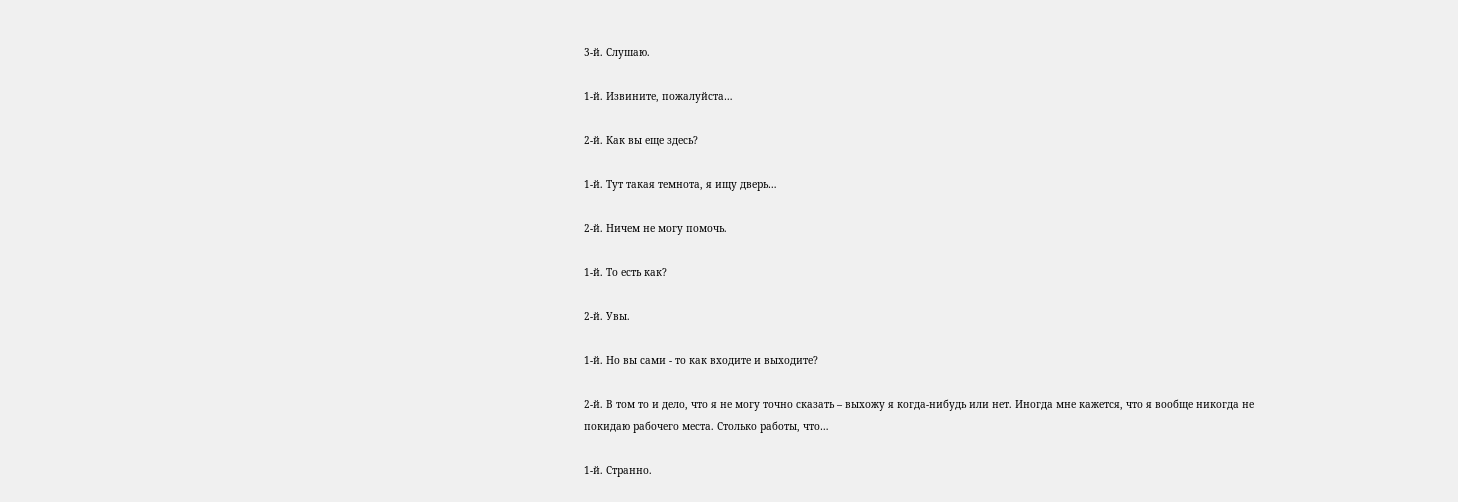3-й. Слушаю.

1-й. Извините, пожалуйста…

2-й. Как вы еще здесь?

1-й. Тут такая темнота, я ищу дверь…

2-й. Ничем не могу помочь.

1-й. То есть как?

2-й. Увы.

1-й. Но вы сами - то как входите и выходите?

2-й. В том то и дело, что я не могу точно сказать – выхожу я когда-нибудь или нет. Иногда мне кажется, что я вообще никогда не покидаю рабочего места. Столько работы, что…

1-й. Странно.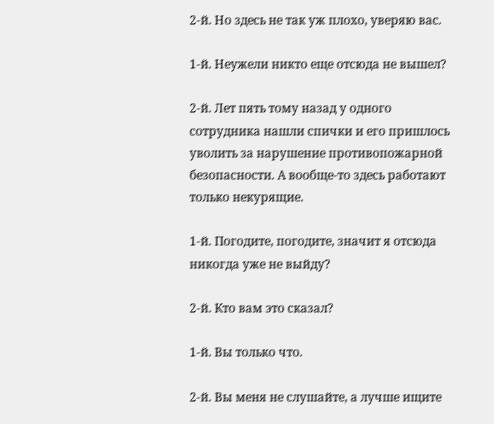2-й. Но здесь не так уж плохо, уверяю вас.

1-й. Неужели никто еще отсюда не вышел?

2-й. Лет пять тому назад у одного сотрудника нашли спички и его пришлось уволить за нарушение противопожарной безопасности. А вообще-то здесь работают только некурящие.

1-й. Погодите, погодите, значит я отсюда никогда уже не выйду?

2-й. Кто вам это сказал?

1-й. Вы только что.

2-й. Вы меня не слушайте, а лучше ищите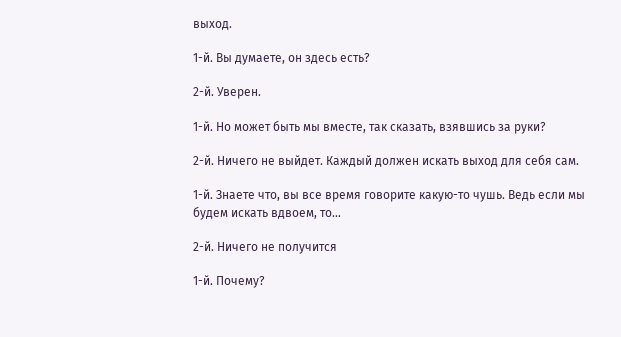выход.

1-й. Вы думаете, он здесь есть?

2-й. Уверен.

1-й. Но может быть мы вместе, так сказать, взявшись за руки?

2-й. Ничего не выйдет. Каждый должен искать выход для себя сам.

1-й. Знаете что, вы все время говорите какую-то чушь. Ведь если мы будем искать вдвоем, то…

2-й. Ничего не получится

1-й. Почему?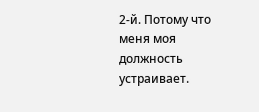2-й. Потому что меня моя должность устраивает.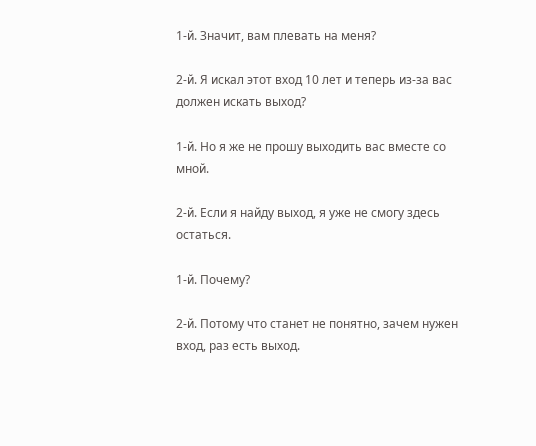1-й. Значит, вам плевать на меня?

2-й. Я искал этот вход 10 лет и теперь из-за вас должен искать выход?

1-й. Но я же не прошу выходить вас вместе со мной.

2-й. Если я найду выход, я уже не смогу здесь остаться.

1-й. Почему?

2-й. Потому что станет не понятно, зачем нужен вход, раз есть выход.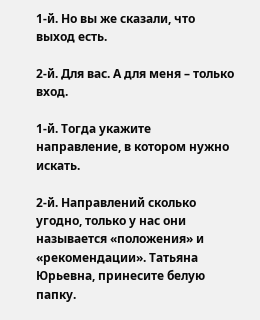1-й. Но вы же сказали, что выход есть.

2-й. Для вас. А для меня – только вход.

1-й. Тогда укажите направление, в котором нужно искать.

2-й. Направлений сколько угодно, только у нас они называется «положения» и «рекомендации». Татьяна Юрьевна, принесите белую папку.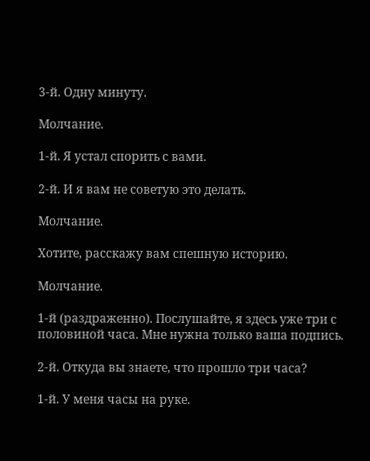3-й. Одну минуту.

Молчание.

1-й. Я устал спорить с вами.

2-й. И я вам не советую это делать.

Молчание.

Хотите, расскажу вам спешную историю.

Молчание.

1-й (раздраженно). Послушайте, я здесь уже три с половиной часа. Мне нужна только ваша подпись.

2-й. Откуда вы знаете, что прошло три часа?

1-й. У меня часы на руке.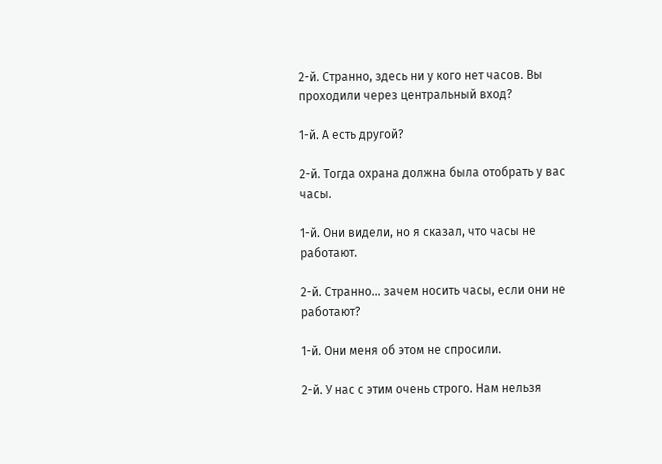2-й. Странно, здесь ни у кого нет часов. Вы проходили через центральный вход?

1-й. А есть другой?

2-й. Тогда охрана должна была отобрать у вас часы.

1-й. Они видели, но я сказал, что часы не работают.

2-й. Странно… зачем носить часы, если они не работают?

1-й. Они меня об этом не спросили.

2-й. У нас с этим очень строго. Нам нельзя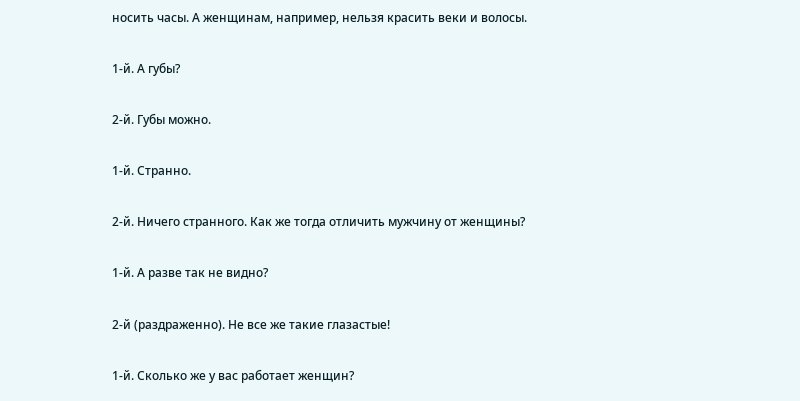носить часы. А женщинам, например, нельзя красить веки и волосы.

1-й. А губы?

2-й. Губы можно.

1-й. Странно.

2-й. Ничего странного. Как же тогда отличить мужчину от женщины?

1-й. А разве так не видно?

2-й (раздраженно). Не все же такие глазастые!

1-й. Сколько же у вас работает женщин?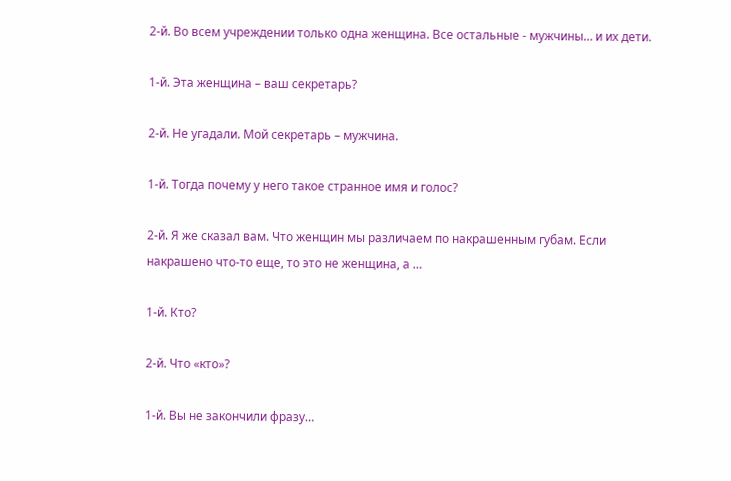2-й. Во всем учреждении только одна женщина. Все остальные - мужчины… и их дети.

1-й. Эта женщина – ваш секретарь?

2-й. Не угадали. Мой секретарь – мужчина.

1-й. Тогда почему у него такое странное имя и голос?

2-й. Я же сказал вам. Что женщин мы различаем по накрашенным губам. Если накрашено что-то еще, то это не женщина, а …

1-й. Кто?

2-й. Что «кто»?

1-й. Вы не закончили фразу…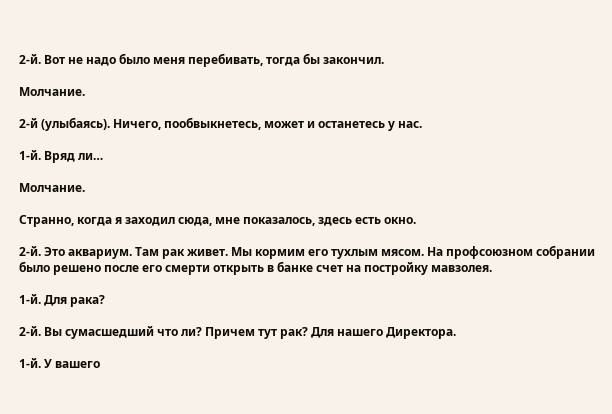2-й. Вот не надо было меня перебивать, тогда бы закончил.

Молчание.

2-й (улыбаясь). Ничего, пообвыкнетесь, может и останетесь у нас.

1-й. Вряд ли…

Молчание.

Странно, когда я заходил сюда, мне показалось, здесь есть окно.

2-й. Это аквариум. Там рак живет. Мы кормим его тухлым мясом. На профсоюзном собрании было решено после его смерти открыть в банке счет на постройку мавзолея.

1-й. Для рака?

2-й. Вы сумасшедший что ли? Причем тут рак? Для нашего Директора.

1-й. У вашего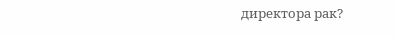директора рак?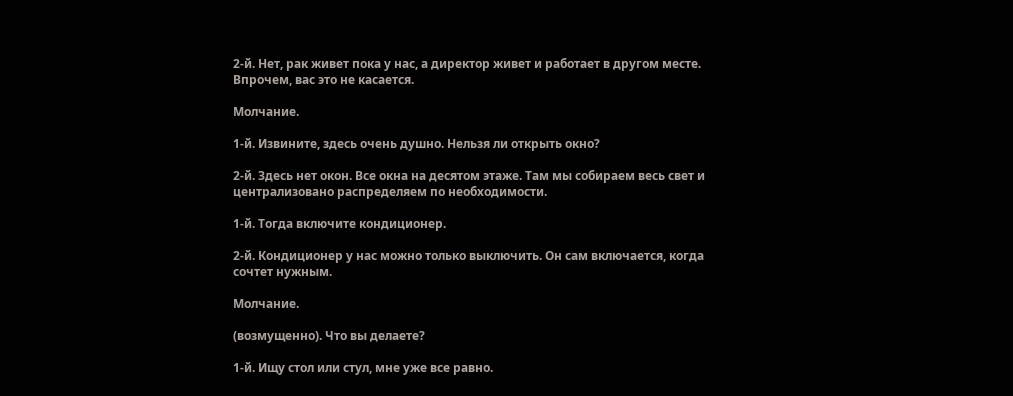2-й. Нет, рак живет пока у нас, а директор живет и работает в другом месте. Впрочем, вас это не касается.

Молчание.

1-й. Извините, здесь очень душно. Нельзя ли открыть окно?

2-й. Здесь нет окон. Все окна на десятом этаже. Там мы собираем весь свет и централизовано распределяем по необходимости.

1-й. Тогда включите кондиционер.

2-й. Кондиционер у нас можно только выключить. Он сам включается, когда сочтет нужным.

Молчание.

(возмущенно). Что вы делаете?

1-й. Ищу стол или стул, мне уже все равно.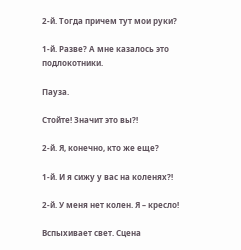2-й. Тогда причем тут мои руки?

1-й. Разве? А мне казалось это подлокотники.

Пауза.

Стойте! Значит это вы?!

2-й. Я, конечно, кто же еще?

1-й. И я сижу у вас на коленях?!

2-й. У меня нет колен. Я – кресло!

Вспыхивает свет. Сцена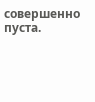совершенно пуста.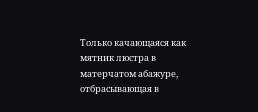Только качающаяся как мятник люстра в матерчатом абажуре, отбрасывающая в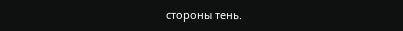стороны тень.